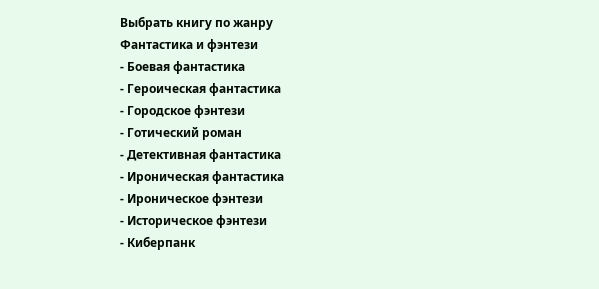Выбрать книгу по жанру
Фантастика и фэнтези
- Боевая фантастика
- Героическая фантастика
- Городское фэнтези
- Готический роман
- Детективная фантастика
- Ироническая фантастика
- Ироническое фэнтези
- Историческое фэнтези
- Киберпанк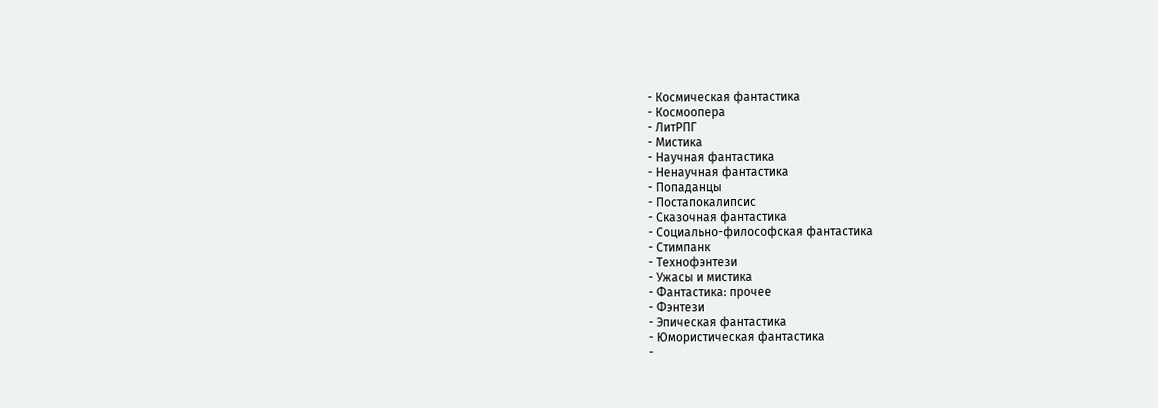- Космическая фантастика
- Космоопера
- ЛитРПГ
- Мистика
- Научная фантастика
- Ненаучная фантастика
- Попаданцы
- Постапокалипсис
- Сказочная фантастика
- Социально-философская фантастика
- Стимпанк
- Технофэнтези
- Ужасы и мистика
- Фантастика: прочее
- Фэнтези
- Эпическая фантастика
- Юмористическая фантастика
-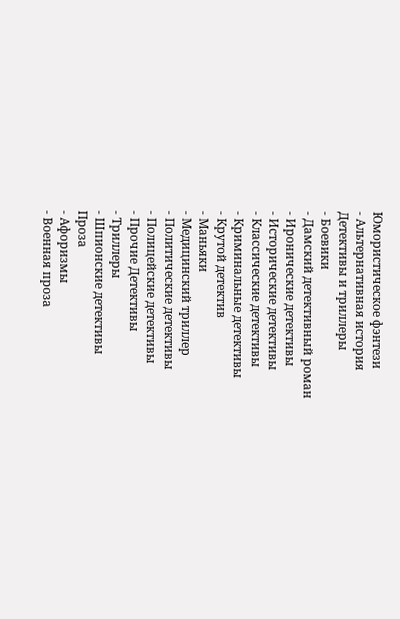Юмористическое фэнтези
- Альтернативная история
Детективы и триллеры
- Боевики
- Дамский детективный роман
- Иронические детективы
- Исторические детективы
- Классические детективы
- Криминальные детективы
- Крутой детектив
- Маньяки
- Медицинский триллер
- Политические детективы
- Полицейские детективы
- Прочие Детективы
- Триллеры
- Шпионские детективы
Проза
- Афоризмы
- Военная проза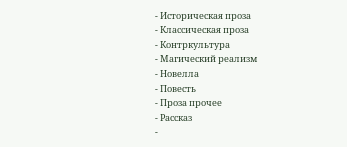- Историческая проза
- Классическая проза
- Контркультура
- Магический реализм
- Новелла
- Повесть
- Проза прочее
- Рассказ
-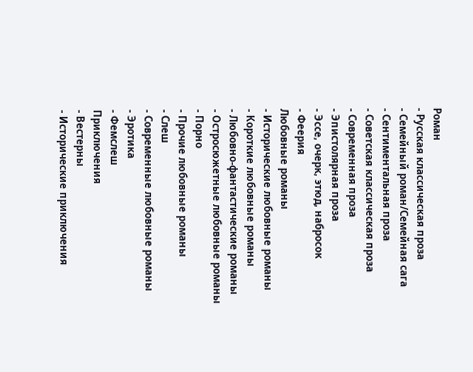Роман
- Русская классическая проза
- Семейный роман/Семейная сага
- Сентиментальная проза
- Советская классическая проза
- Современная проза
- Эпистолярная проза
- Эссе, очерк, этюд, набросок
- Феерия
Любовные романы
- Исторические любовные романы
- Короткие любовные романы
- Любовно-фантастические романы
- Остросюжетные любовные романы
- Порно
- Прочие любовные романы
- Слеш
- Современные любовные романы
- Эротика
- Фемслеш
Приключения
- Вестерны
- Исторические приключения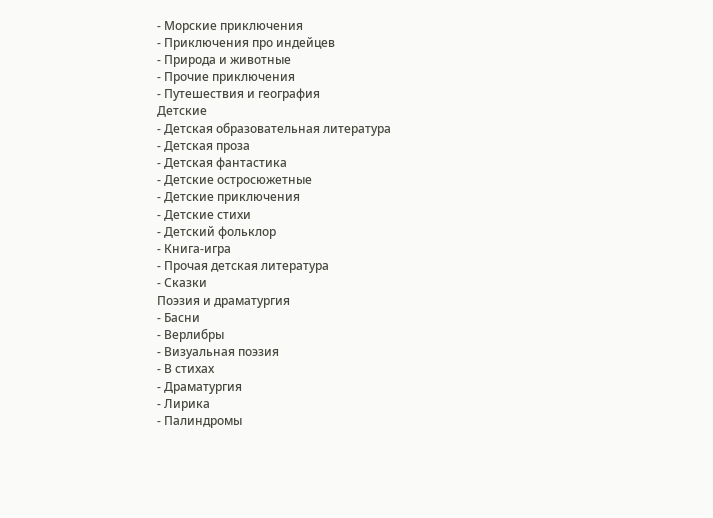- Морские приключения
- Приключения про индейцев
- Природа и животные
- Прочие приключения
- Путешествия и география
Детские
- Детская образовательная литература
- Детская проза
- Детская фантастика
- Детские остросюжетные
- Детские приключения
- Детские стихи
- Детский фольклор
- Книга-игра
- Прочая детская литература
- Сказки
Поэзия и драматургия
- Басни
- Верлибры
- Визуальная поэзия
- В стихах
- Драматургия
- Лирика
- Палиндромы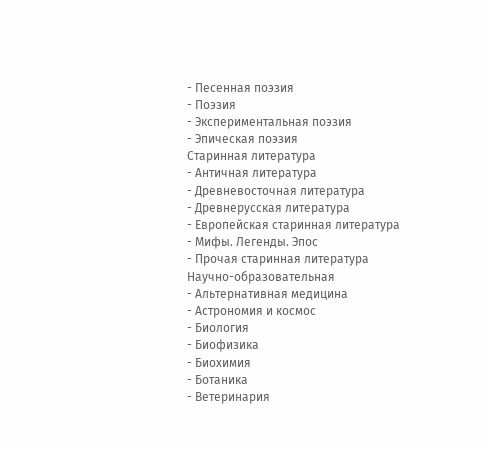- Песенная поэзия
- Поэзия
- Экспериментальная поэзия
- Эпическая поэзия
Старинная литература
- Античная литература
- Древневосточная литература
- Древнерусская литература
- Европейская старинная литература
- Мифы. Легенды. Эпос
- Прочая старинная литература
Научно-образовательная
- Альтернативная медицина
- Астрономия и космос
- Биология
- Биофизика
- Биохимия
- Ботаника
- Ветеринария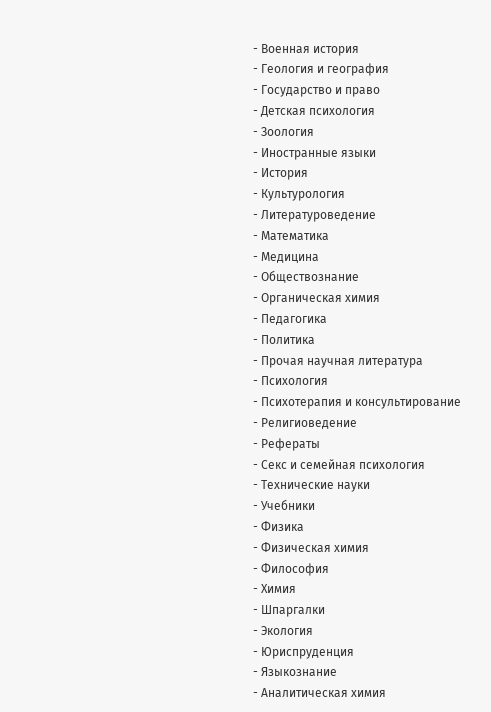- Военная история
- Геология и география
- Государство и право
- Детская психология
- Зоология
- Иностранные языки
- История
- Культурология
- Литературоведение
- Математика
- Медицина
- Обществознание
- Органическая химия
- Педагогика
- Политика
- Прочая научная литература
- Психология
- Психотерапия и консультирование
- Религиоведение
- Рефераты
- Секс и семейная психология
- Технические науки
- Учебники
- Физика
- Физическая химия
- Философия
- Химия
- Шпаргалки
- Экология
- Юриспруденция
- Языкознание
- Аналитическая химия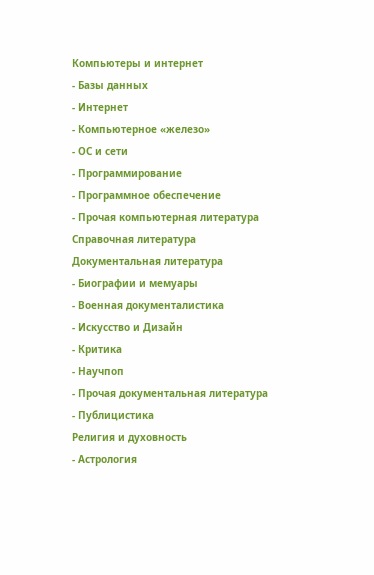Компьютеры и интернет
- Базы данных
- Интернет
- Компьютерное «железо»
- ОС и сети
- Программирование
- Программное обеспечение
- Прочая компьютерная литература
Справочная литература
Документальная литература
- Биографии и мемуары
- Военная документалистика
- Искусство и Дизайн
- Критика
- Научпоп
- Прочая документальная литература
- Публицистика
Религия и духовность
- Астрология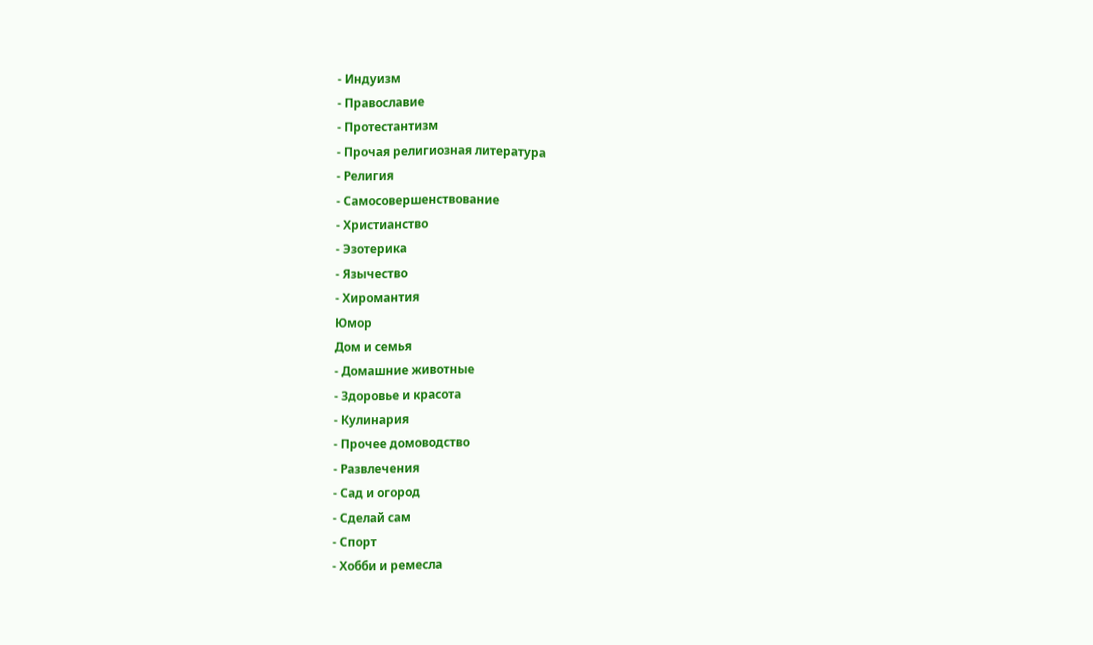- Индуизм
- Православие
- Протестантизм
- Прочая религиозная литература
- Религия
- Самосовершенствование
- Христианство
- Эзотерика
- Язычество
- Хиромантия
Юмор
Дом и семья
- Домашние животные
- Здоровье и красота
- Кулинария
- Прочее домоводство
- Развлечения
- Сад и огород
- Сделай сам
- Спорт
- Хобби и ремесла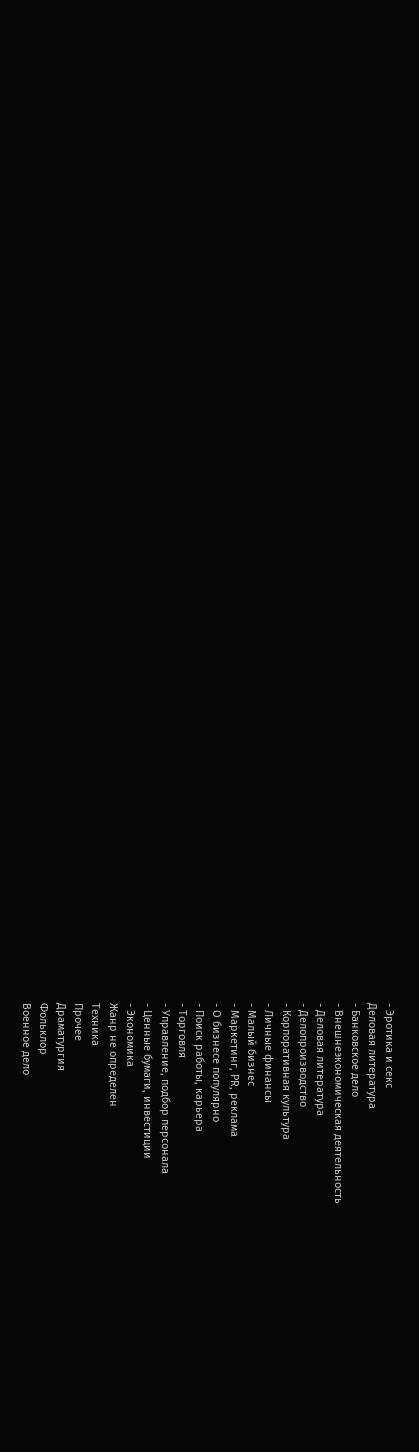- Эротика и секс
Деловая литература
- Банковское дело
- Внешнеэкономическая деятельность
- Деловая литература
- Делопроизводство
- Корпоративная культура
- Личные финансы
- Малый бизнес
- Маркетинг, PR, реклама
- О бизнесе популярно
- Поиск работы, карьера
- Торговля
- Управление, подбор персонала
- Ценные бумаги, инвестиции
- Экономика
Жанр не определен
Техника
Прочее
Драматургия
Фольклор
Военное дело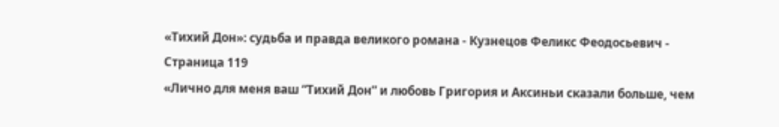«Тихий Дон»: судьба и правда великого романа - Кузнецов Феликс Феодосьевич - Страница 119
«Лично для меня ваш “Тихий Дон” и любовь Григория и Аксиньи сказали больше, чем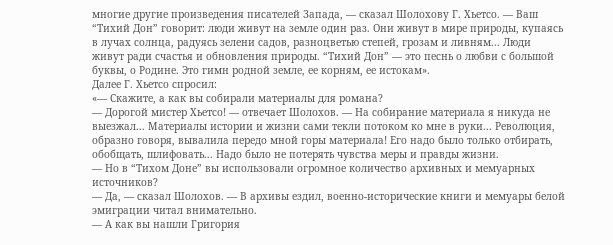многие другие произведения писателей Запада, — сказал Шолохову Г. Хьетсо. — Ваш “Тихий Дон” говорит: люди живут на земле один раз. Они живут в мире природы, купаясь в лучах солнца, радуясь зелени садов, разноцветью степей, грозам и ливням... Люди живут ради счастья и обновления природы. “Тихий Дон” — это песнь о любви с большой буквы, о Родине. Это гимн родной земле, ее корням, ее истокам».
Далее Г. Хьетсо спросил:
«— Скажите, а как вы собирали материалы для романа?
— Дорогой мистер Хьетсо! — отвечает Шолохов. — На собирание материала я никуда не выезжал... Материалы истории и жизни сами текли потоком ко мне в руки... Революция, образно говоря, вывалила передо мной горы материала! Его надо было только отбирать, обобщать, шлифовать... Надо было не потерять чувства меры и правды жизни.
— Но в “Тихом Доне” вы использовали огромное количество архивных и мемуарных источников?
— Да, — сказал Шолохов. — В архивы ездил, военно-исторические книги и мемуары белой эмиграции читал внимательно.
— А как вы нашли Григория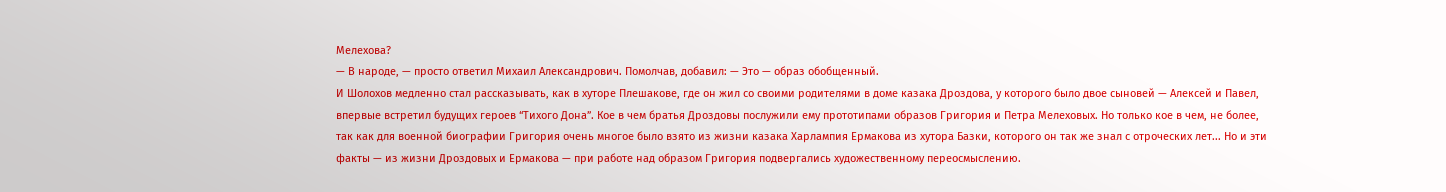Мелехова?
— В народе, — просто ответил Михаил Александрович. Помолчав, добавил: — Это — образ обобщенный.
И Шолохов медленно стал рассказывать, как в хуторе Плешакове, где он жил со своими родителями в доме казака Дроздова, у которого было двое сыновей — Алексей и Павел, впервые встретил будущих героев “Тихого Дона”. Кое в чем братья Дроздовы послужили ему прототипами образов Григория и Петра Мелеховых. Но только кое в чем, не более, так как для военной биографии Григория очень многое было взято из жизни казака Харлампия Ермакова из хутора Базки, которого он так же знал с отроческих лет... Но и эти факты — из жизни Дроздовых и Ермакова — при работе над образом Григория подвергались художественному переосмыслению.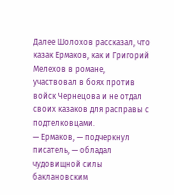Далее Шолохов рассказал, что казак Ермаков, как и Григорий Мелехов в романе, участвовал в боях против войск Чернецова и не отдал своих казаков для расправы с подтелковцами.
— Ермаков, — подчеркнул писатель, — обладал чудовищной силы баклановским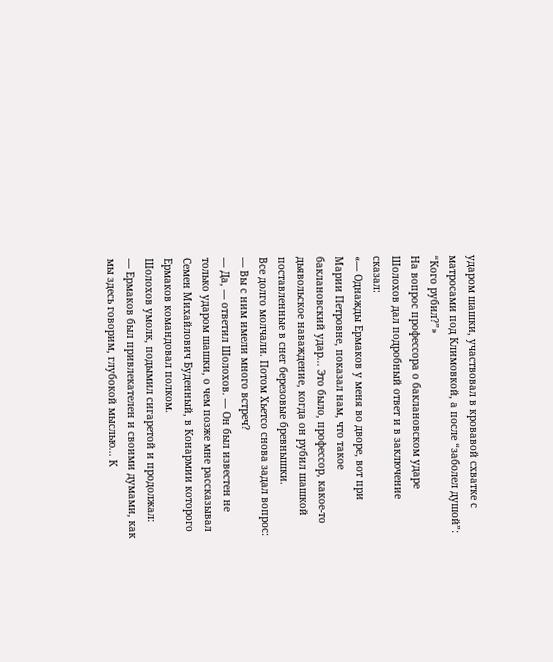ударом шашки, участвовал в кровавой схватке с матросами под Климовкой, а после “заболел душой”: “Кого рубил?”»
На вопрос профессора о баклановском ударе Шолохов дал подробный ответ и в заключение сказал:
«— Однажды Ермаков у меня во дворе, вот при Марии Петровне, показал нам, что такое баклановский удар... Это было, профессор, какое-то дьявольское наваждение, когда он рубил шашкой поставленные в снег березовые бревнышки.
Все долго молчали. Потом Хьетсо снова задал вопрос:
— Вы с ним имели много встреч?
— Да, — ответил Шолохов. — Он был известен не только ударом шашки, о чем позже мне рассказывал Семен Михайлович Буденный, в Конармии которого Ермаков командовал полком.
Шолохов умолк, подымил сигаретой и продолжал:
— Ермаков был привлекателен и своими думами, как мы здесь говорим, глубокой мыслью... К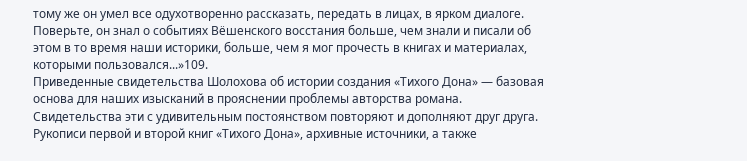тому же он умел все одухотворенно рассказать, передать в лицах, в ярком диалоге. Поверьте, он знал о событиях Вёшенского восстания больше, чем знали и писали об этом в то время наши историки, больше, чем я мог прочесть в книгах и материалах, которыми пользовался...»109.
Приведенные свидетельства Шолохова об истории создания «Тихого Дона» — базовая основа для наших изысканий в прояснении проблемы авторства романа. Свидетельства эти с удивительным постоянством повторяют и дополняют друг друга. Рукописи первой и второй книг «Тихого Дона», архивные источники, а также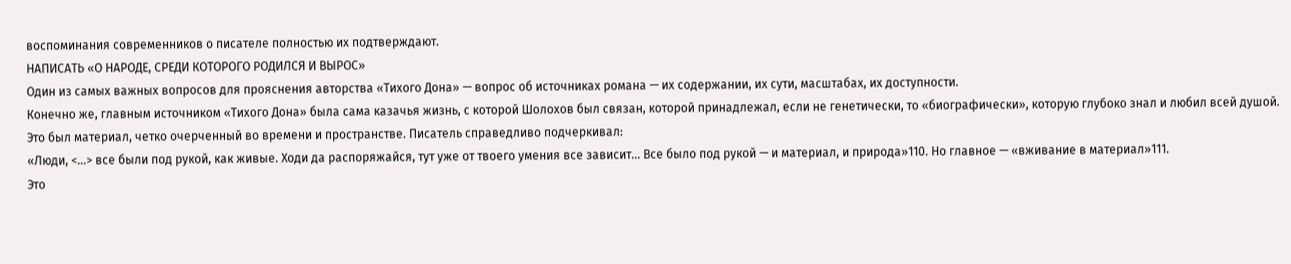воспоминания современников о писателе полностью их подтверждают.
НАПИСАТЬ «О НАРОДЕ, СРЕДИ КОТОРОГО РОДИЛСЯ И ВЫРОС»
Один из самых важных вопросов для прояснения авторства «Тихого Дона» — вопрос об источниках романа — их содержании, их сути, масштабах, их доступности.
Конечно же, главным источником «Тихого Дона» была сама казачья жизнь, с которой Шолохов был связан, которой принадлежал, если не генетически, то «биографически», которую глубоко знал и любил всей душой. Это был материал, четко очерченный во времени и пространстве. Писатель справедливо подчеркивал:
«Люди, <...> все были под рукой, как живые. Ходи да распоряжайся, тут уже от твоего умения все зависит... Все было под рукой — и материал, и природа»110. Но главное — «вживание в материал»111.
Это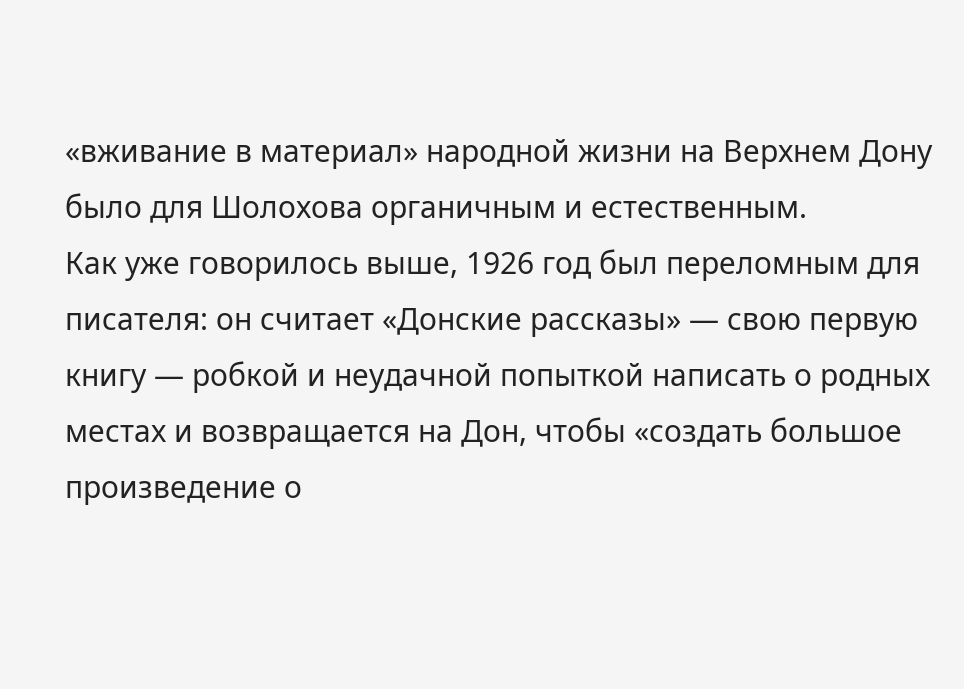«вживание в материал» народной жизни на Верхнем Дону было для Шолохова органичным и естественным.
Как уже говорилось выше, 1926 год был переломным для писателя: он считает «Донские рассказы» — свою первую книгу — робкой и неудачной попыткой написать о родных местах и возвращается на Дон, чтобы «создать большое произведение о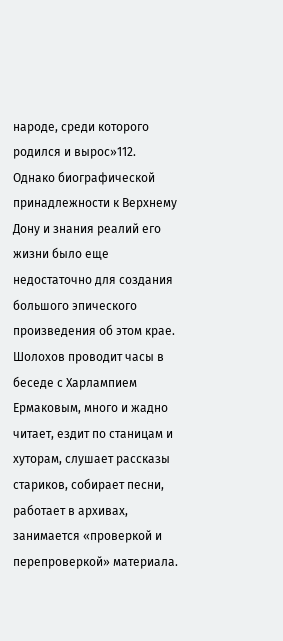народе, среди которого родился и вырос»112.
Однако биографической принадлежности к Верхнему Дону и знания реалий его жизни было еще недостаточно для создания большого эпического произведения об этом крае. Шолохов проводит часы в беседе с Харлампием Ермаковым, много и жадно читает, ездит по станицам и хуторам, слушает рассказы стариков, собирает песни, работает в архивах, занимается «проверкой и перепроверкой» материала.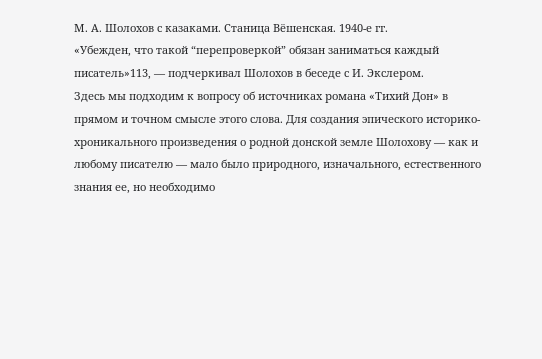М. А. Шолохов с казаками. Станица Вёшенская. 1940-е гг.
«Убежден, что такой “перепроверкой” обязан заниматься каждый писатель»113, — подчеркивал Шолохов в беседе с И. Экслером.
Здесь мы подходим к вопросу об источниках романа «Тихий Дон» в прямом и точном смысле этого слова. Для создания эпического историко-хроникального произведения о родной донской земле Шолохову — как и любому писателю — мало было природного, изначального, естественного знания ее, но необходимо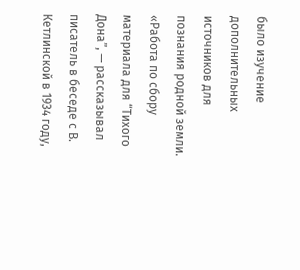было изучение дополнительных источников для познания родной земли.
«Работа по сбору материала для “Тихого Дона”, — рассказывал писатель в беседе с В. Кетлинской в 1934 году,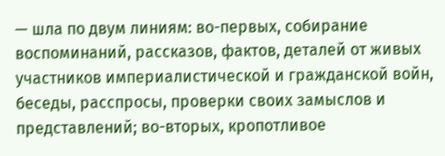— шла по двум линиям: во-первых, собирание воспоминаний, рассказов, фактов, деталей от живых участников империалистической и гражданской войн, беседы, расспросы, проверки своих замыслов и представлений; во-вторых, кропотливое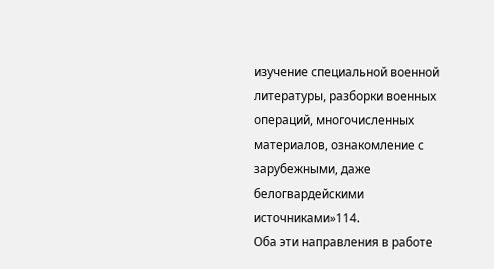изучение специальной военной литературы, разборки военных операций, многочисленных материалов, ознакомление с зарубежными, даже белогвардейскими источниками»114.
Оба эти направления в работе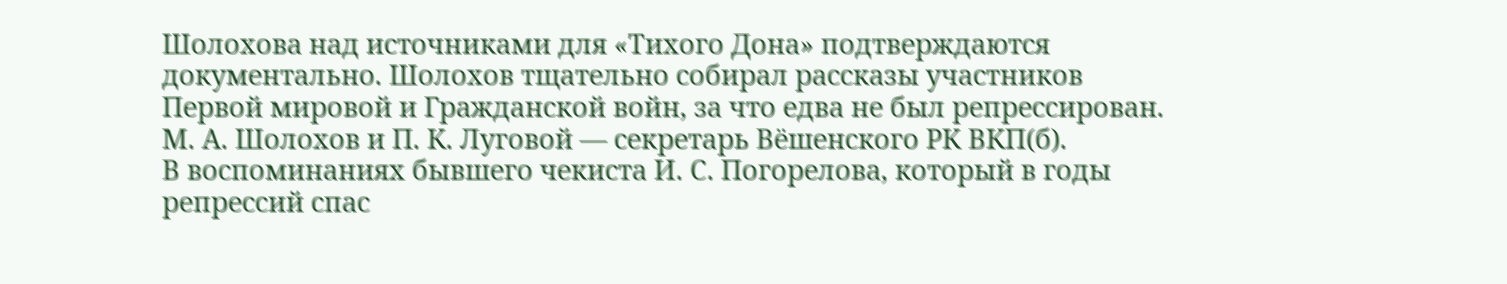Шолохова над источниками для «Тихого Дона» подтверждаются документально. Шолохов тщательно собирал рассказы участников Первой мировой и Гражданской войн, за что едва не был репрессирован.
М. А. Шолохов и П. К. Луговой — секретарь Вёшенского РК ВКП(б).
В воспоминаниях бывшего чекиста И. С. Погорелова, который в годы репрессий спас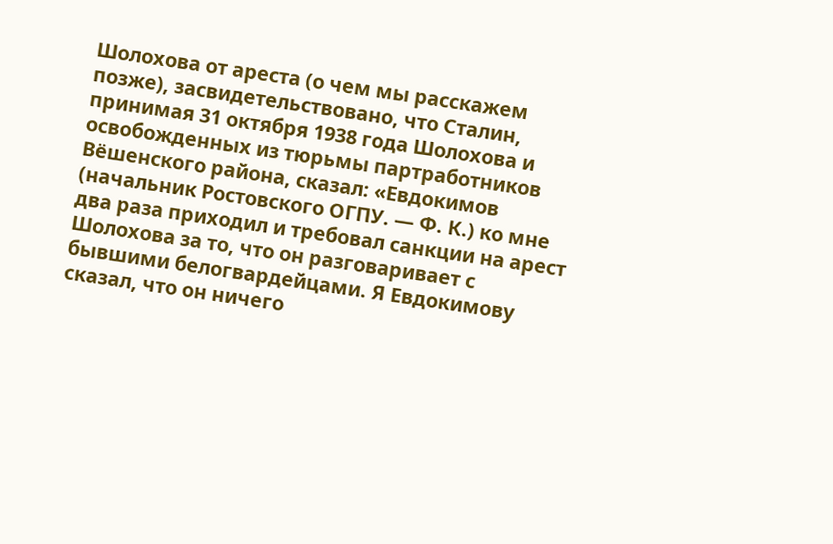Шолохова от ареста (о чем мы расскажем позже), засвидетельствовано, что Сталин, принимая 31 октября 1938 года Шолохова и освобожденных из тюрьмы партработников Вёшенского района, сказал: «Евдокимов (начальник Ростовского ОГПУ. — Ф. К.) ко мне два раза приходил и требовал санкции на арест Шолохова за то, что он разговаривает с бывшими белогвардейцами. Я Евдокимову сказал, что он ничего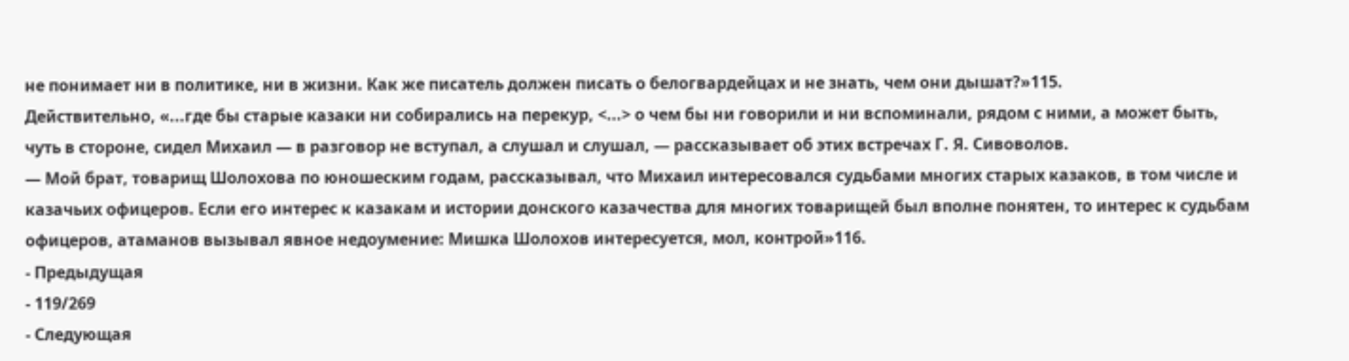не понимает ни в политике, ни в жизни. Как же писатель должен писать о белогвардейцах и не знать, чем они дышат?»115.
Действительно, «...где бы старые казаки ни собирались на перекур, <...> о чем бы ни говорили и ни вспоминали, рядом с ними, а может быть, чуть в стороне, сидел Михаил — в разговор не вступал, а слушал и слушал, — рассказывает об этих встречах Г. Я. Сивоволов.
— Мой брат, товарищ Шолохова по юношеским годам, рассказывал, что Михаил интересовался судьбами многих старых казаков, в том числе и казачьих офицеров. Если его интерес к казакам и истории донского казачества для многих товарищей был вполне понятен, то интерес к судьбам офицеров, атаманов вызывал явное недоумение: Мишка Шолохов интересуется, мол, контрой»116.
- Предыдущая
- 119/269
- Следующая